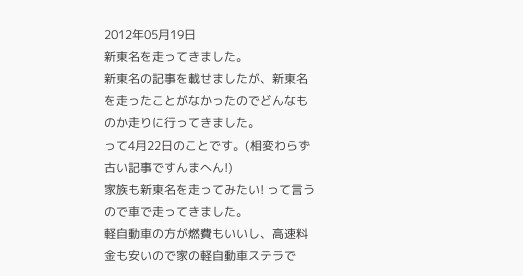2012年05月19日
新東名を走ってきました。
新東名の記事を載せましたが、新東名を走ったことがなかったのでどんなものか走りに行ってきました。
って4月22日のことです。(相変わらず古い記事ですんまへん!)
家族も新東名を走ってみたい! って言うので車で走ってきました。
軽自動車の方が燃費もいいし、高速料金も安いので家の軽自動車ステラで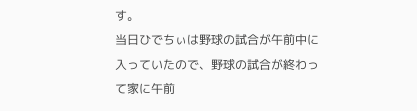す。
当日ひでちぃは野球の試合が午前中に入っていたので、野球の試合が終わって家に午前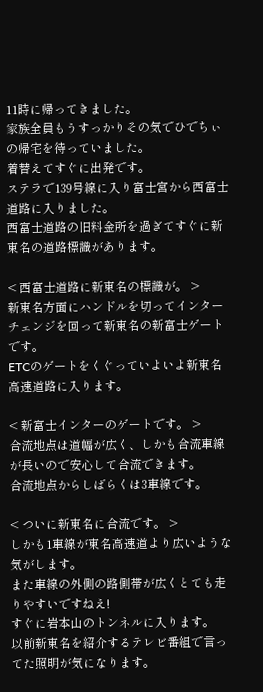11時に帰ってきました。
家族全員もうすっかりその気でひでちぃの帰宅を待っていました。
着替えてすぐに出発です。
ステラで139号線に入り富士宮から西富士道路に入りました。
西富士道路の旧料金所を過ぎてすぐに新東名の道路標識があります。

< 西富士道路に新東名の標識が。 >
新東名方面にハンドルを切ってインターチェンジを回って新東名の新富士ゲートです。
ETCのゲートをくぐっていよいよ新東名高速道路に入ります。

< 新富士インターのゲートです。 >
合流地点は道幅が広く、しかも合流車線が長いので安心して合流できます。
合流地点からしばらくは3車線です。

< ついに新東名に合流です。 >
しかも1車線が東名高速道より広いような気がします。
また車線の外側の路側帯が広くとても走りやすいですねえ!
すぐに岩本山のトンネルに入ります。
以前新東名を紹介するテレビ番組で言ってた照明が気になります。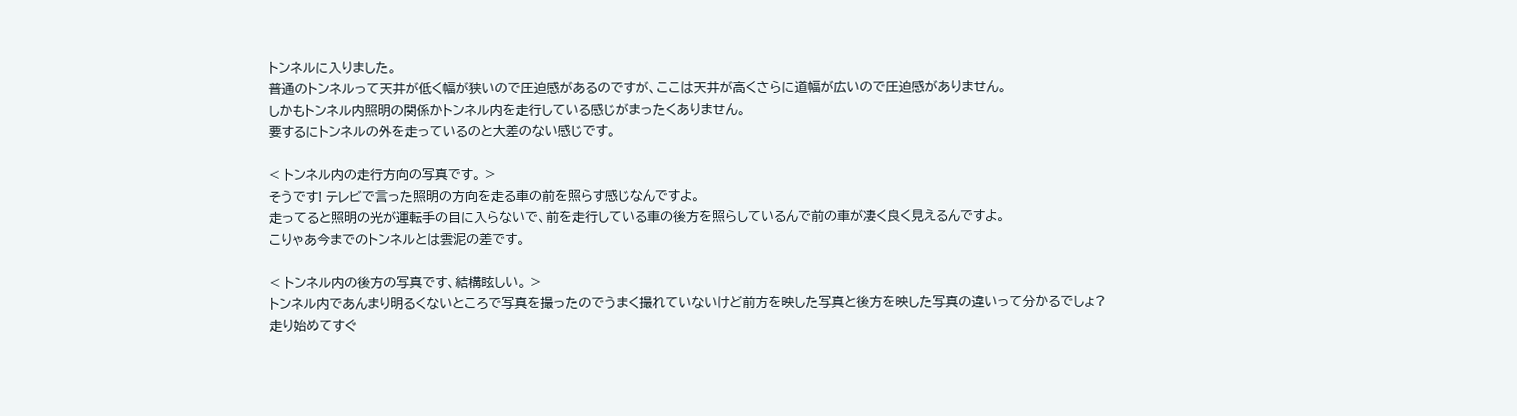トンネルに入りました。
普通のトンネルって天井が低く幅が狭いので圧迫感があるのですが、ここは天井が高くさらに道幅が広いので圧迫感がありません。
しかもトンネル内照明の関係かトンネル内を走行している感じがまったくありません。
要するにトンネルの外を走っているのと大差のない感じです。

< トンネル内の走行方向の写真です。 >
そうです! テレビで言った照明の方向を走る車の前を照らす感じなんですよ。
走ってると照明の光が運転手の目に入らないで、前を走行している車の後方を照らしているんで前の車が凄く良く見えるんですよ。
こりゃあ今までのトンネルとは雲泥の差です。

< トンネル内の後方の写真です、結構眩しい。 >
トンネル内であんまり明るくないところで写真を撮ったのでうまく撮れていないけど前方を映した写真と後方を映した写真の違いって分かるでしょ?
走り始めてすぐ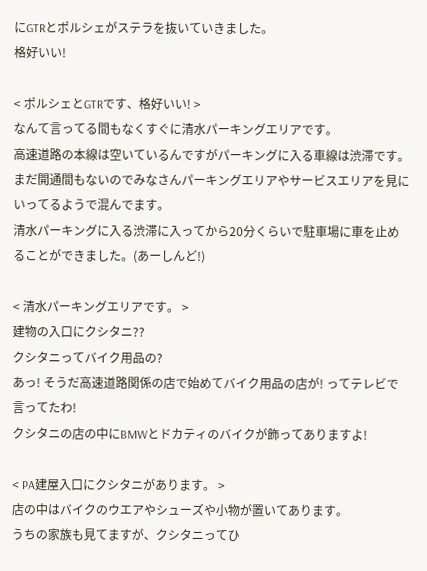にGTRとポルシェがステラを抜いていきました。
格好いい!

< ポルシェとGTRです、格好いい! >
なんて言ってる間もなくすぐに清水パーキングエリアです。
高速道路の本線は空いているんですがパーキングに入る車線は渋滞です。
まだ開通間もないのでみなさんパーキングエリアやサービスエリアを見にいってるようで混んでます。
清水パーキングに入る渋滞に入ってから20分くらいで駐車場に車を止めることができました。(あーしんど!)

< 清水パーキングエリアです。 >
建物の入口にクシタニ??
クシタニってバイク用品の?
あっ! そうだ高速道路関係の店で始めてバイク用品の店が! ってテレビで言ってたわ!
クシタニの店の中にBMWとドカティのバイクが飾ってありますよ!

< PA建屋入口にクシタニがあります。 >
店の中はバイクのウエアやシューズや小物が置いてあります。
うちの家族も見てますが、クシタニってひ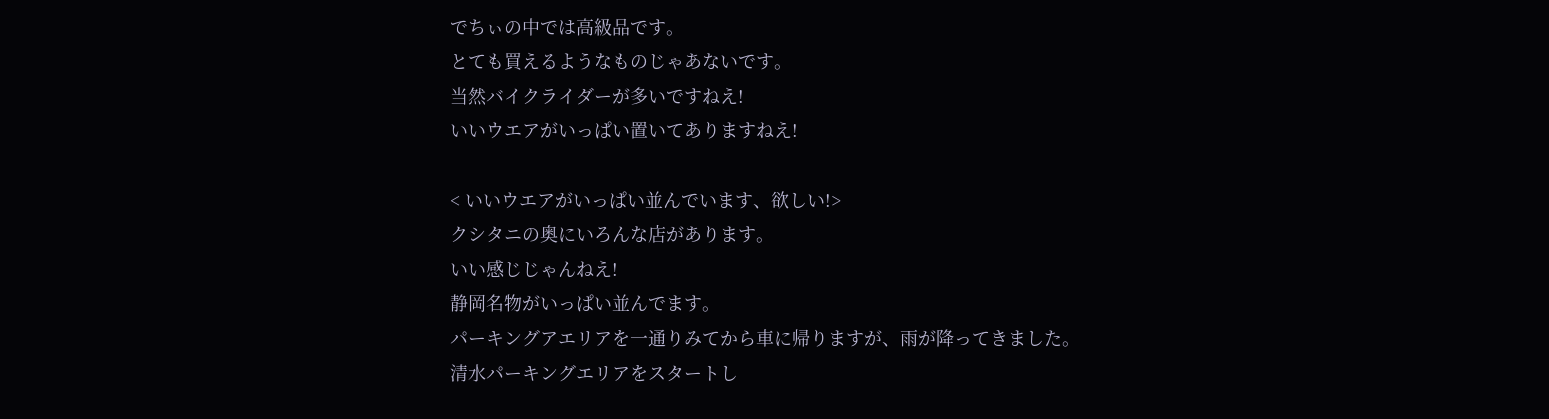でちぃの中では高級品です。
とても買えるようなものじゃあないです。
当然バイクライダーが多いですねえ!
いいウエアがいっぱい置いてありますねえ!

< いいウエアがいっぱい並んでいます、欲しい!>
クシタニの奥にいろんな店があります。
いい感じじゃんねえ!
静岡名物がいっぱい並んでます。
パーキングアエリアを一通りみてから車に帰りますが、雨が降ってきました。
清水パーキングエリアをスタートし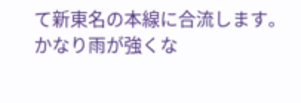て新東名の本線に合流します。
かなり雨が強くな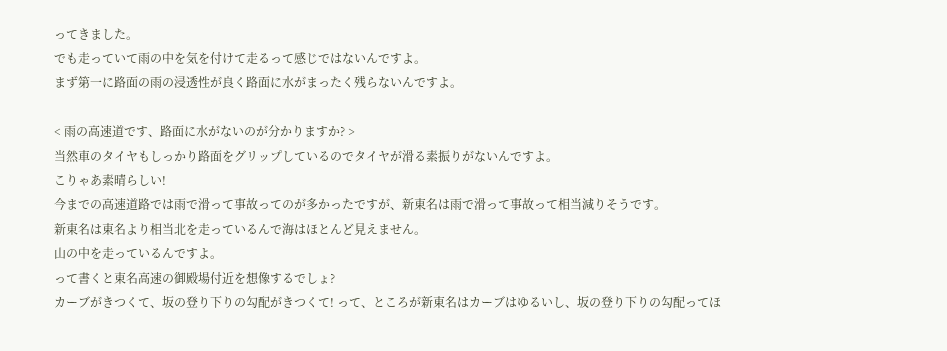ってきました。
でも走っていて雨の中を気を付けて走るって感じではないんですよ。
まず第一に路面の雨の浸透性が良く路面に水がまったく残らないんですよ。

< 雨の高速道です、路面に水がないのが分かりますか? >
当然車のタイヤもしっかり路面をグリップしているのでタイヤが滑る素振りがないんですよ。
こりゃあ素晴らしい!
今までの高速道路では雨で滑って事故ってのが多かったですが、新東名は雨で滑って事故って相当減りそうです。
新東名は東名より相当北を走っているんで海はほとんど見えません。
山の中を走っているんですよ。
って書くと東名高速の御殿場付近を想像するでしょ?
カーブがきつくて、坂の登り下りの勾配がきつくて! って、ところが新東名はカーブはゆるいし、坂の登り下りの勾配ってほ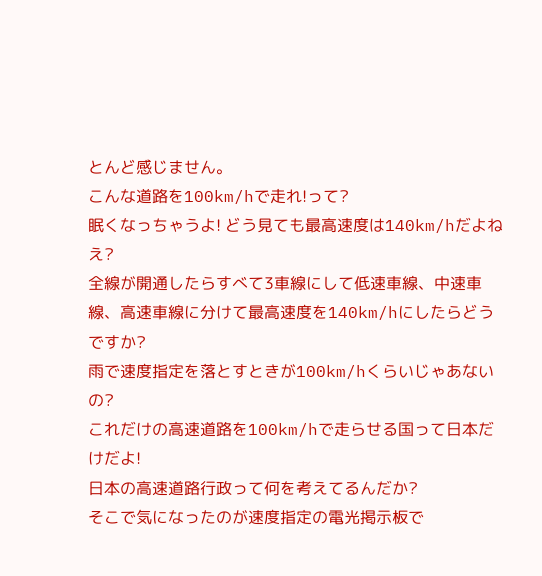とんど感じません。
こんな道路を100km/hで走れ!って?
眠くなっちゃうよ! どう見ても最高速度は140km/hだよねえ?
全線が開通したらすべて3車線にして低速車線、中速車線、高速車線に分けて最高速度を140km/hにしたらどうですか?
雨で速度指定を落とすときが100km/hくらいじゃあないの?
これだけの高速道路を100km/hで走らせる国って日本だけだよ!
日本の高速道路行政って何を考えてるんだか?
そこで気になったのが速度指定の電光掲示板で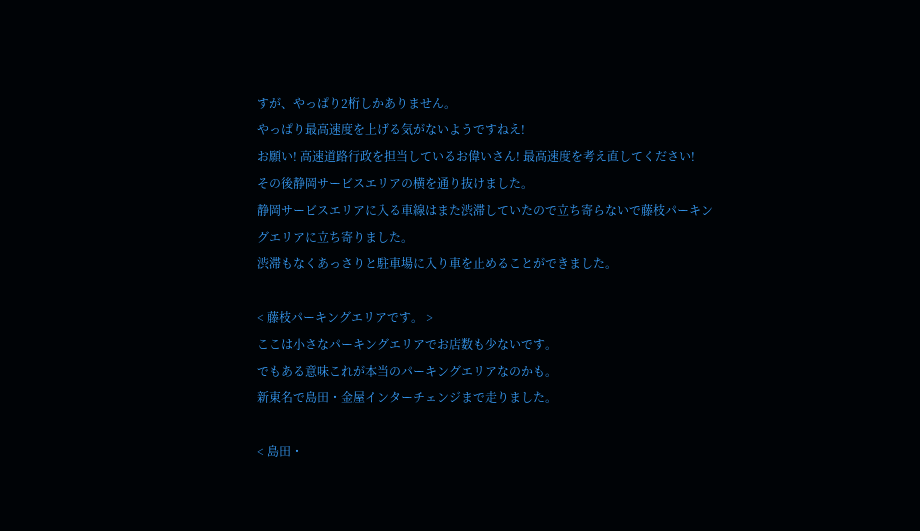すが、やっぱり2桁しかありません。
やっぱり最高速度を上げる気がないようですねえ!
お願い! 高速道路行政を担当しているお偉いさん! 最高速度を考え直してください!
その後静岡サービスエリアの横を通り抜けました。
静岡サービスエリアに入る車線はまた渋滞していたので立ち寄らないで藤枝パーキングエリアに立ち寄りました。
渋滞もなくあっさりと駐車場に入り車を止めることができました。

< 藤枝パーキングエリアです。 >
ここは小さなパーキングエリアでお店数も少ないです。
でもある意味これが本当のパーキングエリアなのかも。
新東名で島田・金屋インターチェンジまで走りました。

< 島田・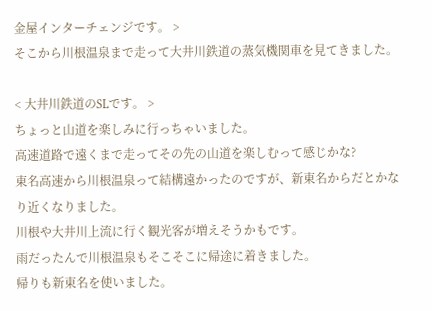金屋インターチェンジです。 >
そこから川根温泉まで走って大井川鉄道の蒸気機関車を見てきました。

< 大井川鉄道のSLです。 >
ちょっと山道を楽しみに行っちゃいました。
高速道路で遠くまで走ってその先の山道を楽しむって感じかな?
東名高速から川根温泉って結構遠かったのですが、新東名からだとかなり近くなりました。
川根や大井川上流に行く観光客が増えそうかもです。
雨だったんで川根温泉もそこそこに帰途に着きました。
帰りも新東名を使いました。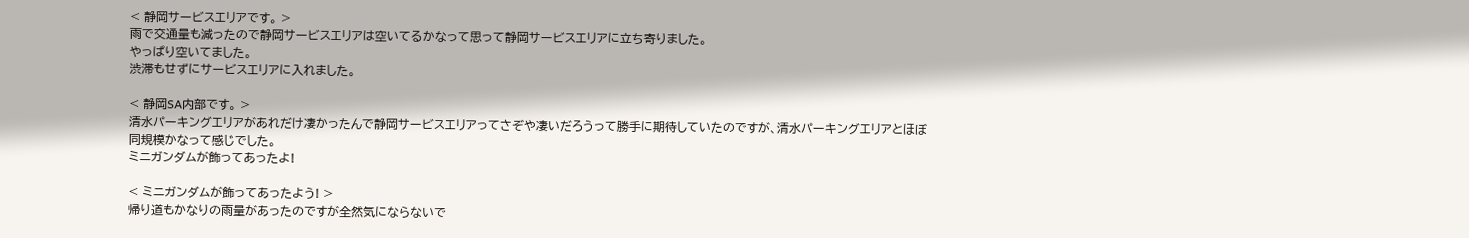< 静岡サービスエリアです。 >
雨で交通量も減ったので静岡サービスエリアは空いてるかなって思って静岡サービスエリアに立ち寄りました。
やっぱり空いてました。
渋滞もせずにサービスエリアに入れました。

< 静岡SA内部です。 >
清水パーキングエリアがあれだけ凄かったんで静岡サービスエリアってさぞや凄いだろうって勝手に期待していたのですが、清水パーキングエリアとほぼ同規模かなって感じでした。
ミニガンダムが飾ってあったよ!

< ミニガンダムが飾ってあったよう! >
帰り道もかなりの雨量があったのですが全然気にならないで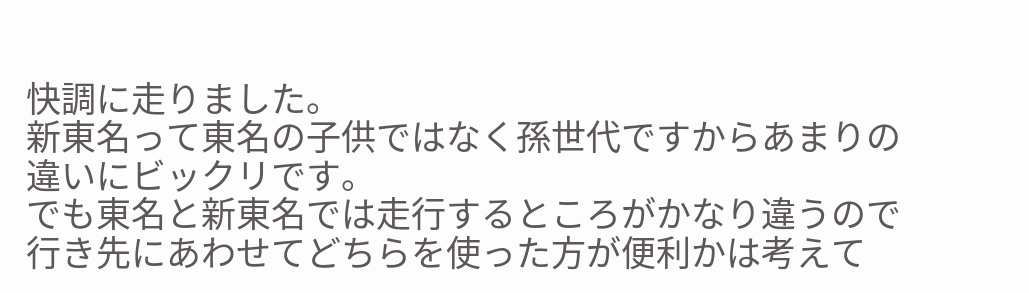快調に走りました。
新東名って東名の子供ではなく孫世代ですからあまりの違いにビックリです。
でも東名と新東名では走行するところがかなり違うので行き先にあわせてどちらを使った方が便利かは考えて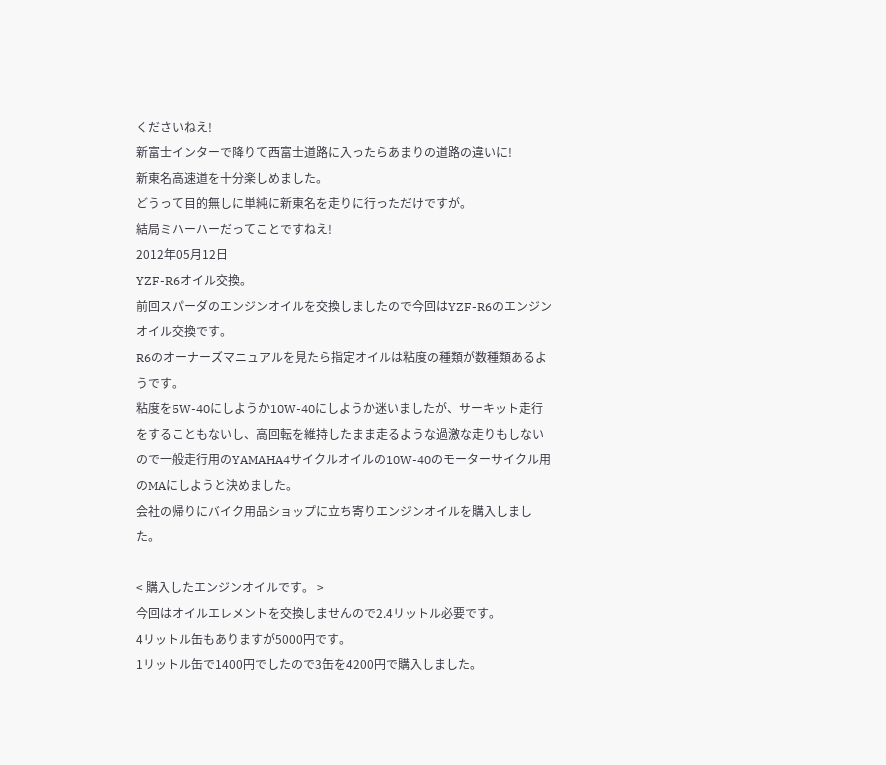くださいねえ!
新富士インターで降りて西富士道路に入ったらあまりの道路の違いに!
新東名高速道を十分楽しめました。
どうって目的無しに単純に新東名を走りに行っただけですが。
結局ミハーハーだってことですねえ!
2012年05月12日
YZF-R6オイル交換。
前回スパーダのエンジンオイルを交換しましたので今回はYZF-R6のエンジンオイル交換です。
R6のオーナーズマニュアルを見たら指定オイルは粘度の種類が数種類あるようです。
粘度を5W-40にしようか10W-40にしようか迷いましたが、サーキット走行をすることもないし、高回転を維持したまま走るような過激な走りもしないので一般走行用のYAMAHA4サイクルオイルの10W-40のモーターサイクル用のMAにしようと決めました。
会社の帰りにバイク用品ショップに立ち寄りエンジンオイルを購入しました。

< 購入したエンジンオイルです。 >
今回はオイルエレメントを交換しませんので2.4リットル必要です。
4リットル缶もありますが5000円です。
1リットル缶で1400円でしたので3缶を4200円で購入しました。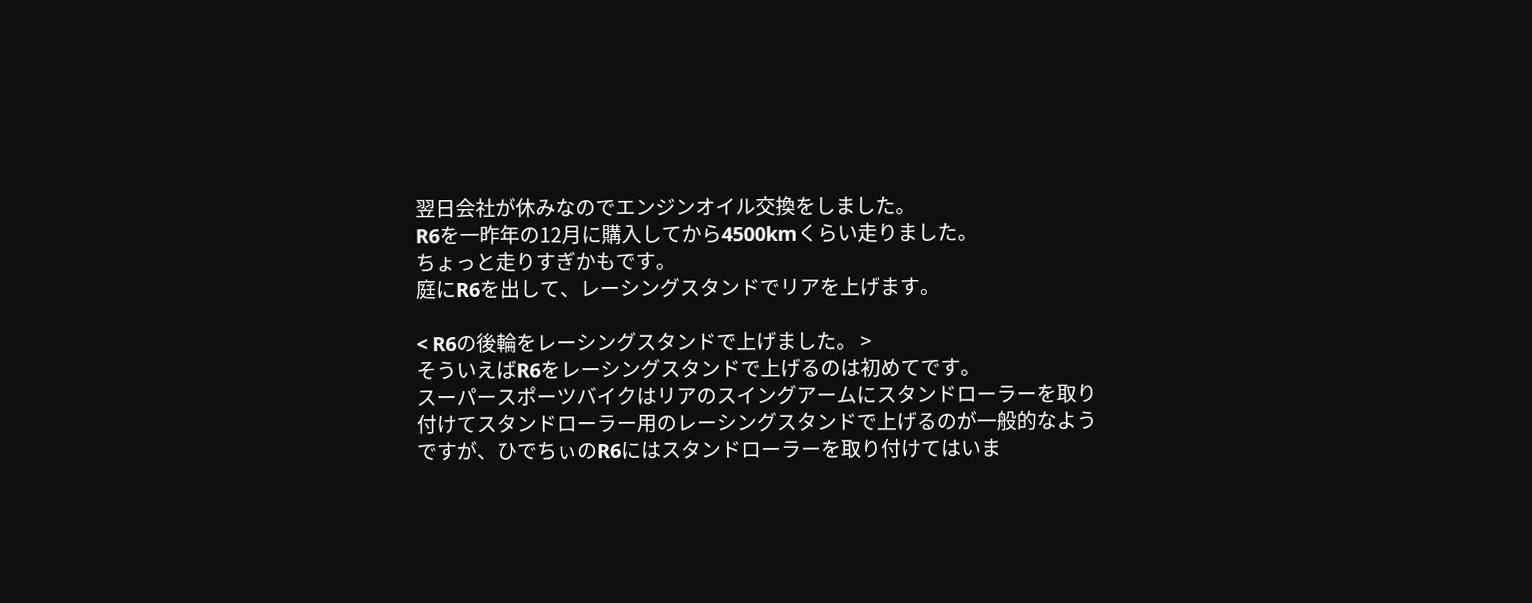翌日会社が休みなのでエンジンオイル交換をしました。
R6を一昨年の12月に購入してから4500kmくらい走りました。
ちょっと走りすぎかもです。
庭にR6を出して、レーシングスタンドでリアを上げます。

< R6の後輪をレーシングスタンドで上げました。 >
そういえばR6をレーシングスタンドで上げるのは初めてです。
スーパースポーツバイクはリアのスイングアームにスタンドローラーを取り付けてスタンドローラー用のレーシングスタンドで上げるのが一般的なようですが、ひでちぃのR6にはスタンドローラーを取り付けてはいま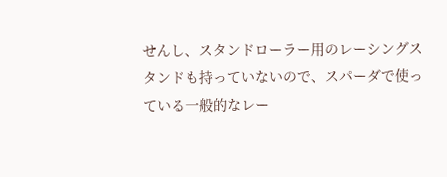せんし、スタンドローラー用のレーシングスタンドも持っていないので、スパーダで使っている一般的なレー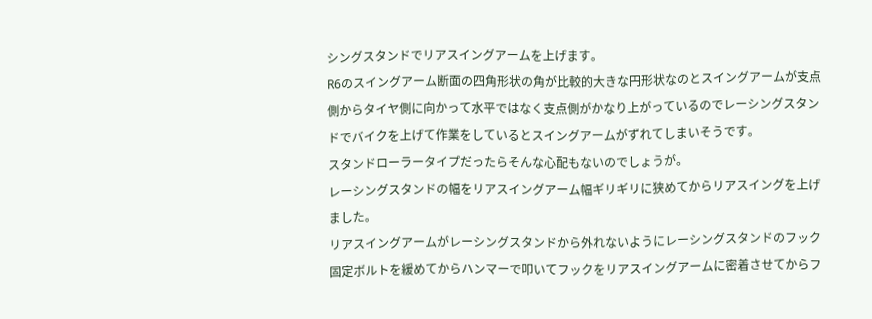シングスタンドでリアスイングアームを上げます。
R6のスイングアーム断面の四角形状の角が比較的大きな円形状なのとスイングアームが支点側からタイヤ側に向かって水平ではなく支点側がかなり上がっているのでレーシングスタンドでバイクを上げて作業をしているとスイングアームがずれてしまいそうです。
スタンドローラータイプだったらそんな心配もないのでしょうが。
レーシングスタンドの幅をリアスイングアーム幅ギリギリに狭めてからリアスイングを上げました。
リアスイングアームがレーシングスタンドから外れないようにレーシングスタンドのフック固定ボルトを緩めてからハンマーで叩いてフックをリアスイングアームに密着させてからフ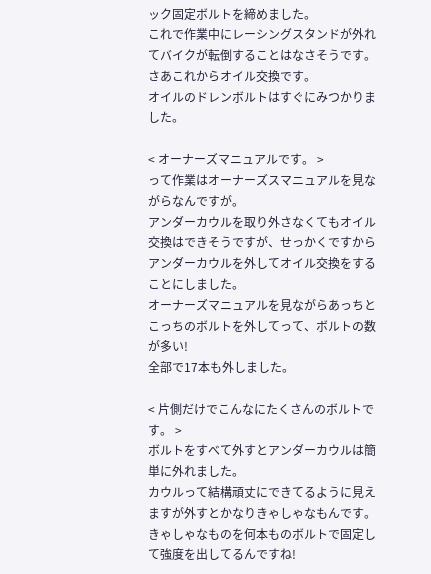ック固定ボルトを締めました。
これで作業中にレーシングスタンドが外れてバイクが転倒することはなさそうです。
さあこれからオイル交換です。
オイルのドレンボルトはすぐにみつかりました。

< オーナーズマニュアルです。 >
って作業はオーナーズスマニュアルを見ながらなんですが。
アンダーカウルを取り外さなくてもオイル交換はできそうですが、せっかくですからアンダーカウルを外してオイル交換をすることにしました。
オーナーズマニュアルを見ながらあっちとこっちのボルトを外してって、ボルトの数が多い!
全部で17本も外しました。

< 片側だけでこんなにたくさんのボルトです。 >
ボルトをすべて外すとアンダーカウルは簡単に外れました。
カウルって結構頑丈にできてるように見えますが外すとかなりきゃしゃなもんです。
きゃしゃなものを何本ものボルトで固定して強度を出してるんですね!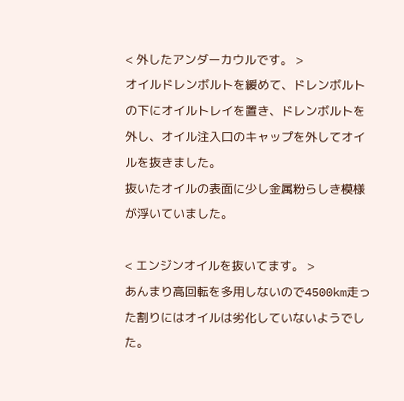< 外したアンダーカウルです。 >
オイルドレンボルトを緩めて、ドレンボルトの下にオイルトレイを置き、ドレンボルトを外し、オイル注入口のキャップを外してオイルを抜きました。
抜いたオイルの表面に少し金属粉らしき模様が浮いていました。

< エンジンオイルを抜いてます。 >
あんまり高回転を多用しないので4500km走った割りにはオイルは劣化していないようでした。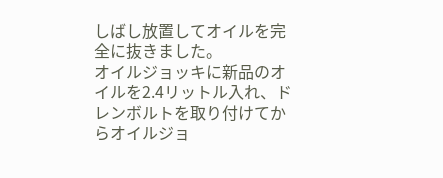しばし放置してオイルを完全に抜きました。
オイルジョッキに新品のオイルを2.4リットル入れ、ドレンボルトを取り付けてからオイルジョ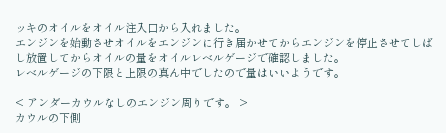ッキのオイルをオイル注入口から入れました。
エンジンを始動させオイルをエンジンに行き届かせてからエンジンを停止させてしばし放置してからオイルの量をオイルレベルゲージで確認しました。
レベルゲージの下限と上限の真ん中でしたので量はいいようです。

< アンダーカウルなしのエンジン周りです。 >
カウルの下側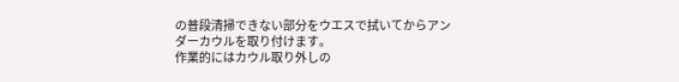の普段清掃できない部分をウエスで拭いてからアンダーカウルを取り付けます。
作業的にはカウル取り外しの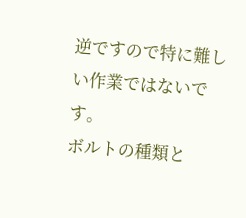逆ですので特に難しい作業ではないです。
ボルトの種類と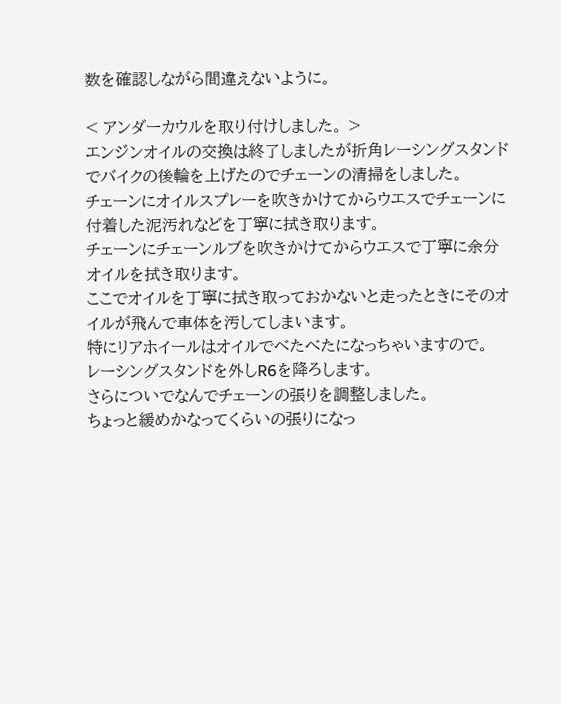数を確認しながら間違えないように。

< アンダーカウルを取り付けしました。 >
エンジンオイルの交換は終了しましたが折角レーシングスタンドでバイクの後輪を上げたのでチェーンの清掃をしました。
チェーンにオイルスプレーを吹きかけてからウエスでチェーンに付着した泥汚れなどを丁寧に拭き取ります。
チェーンにチェーンルブを吹きかけてからウエスで丁寧に余分オイルを拭き取ります。
ここでオイルを丁寧に拭き取っておかないと走ったときにそのオイルが飛んで車体を汚してしまいます。
特にリアホイールはオイルでべたべたになっちゃいますので。
レーシングスタンドを外しR6を降ろします。
さらについでなんでチェーンの張りを調整しました。
ちょっと緩めかなってくらいの張りになっ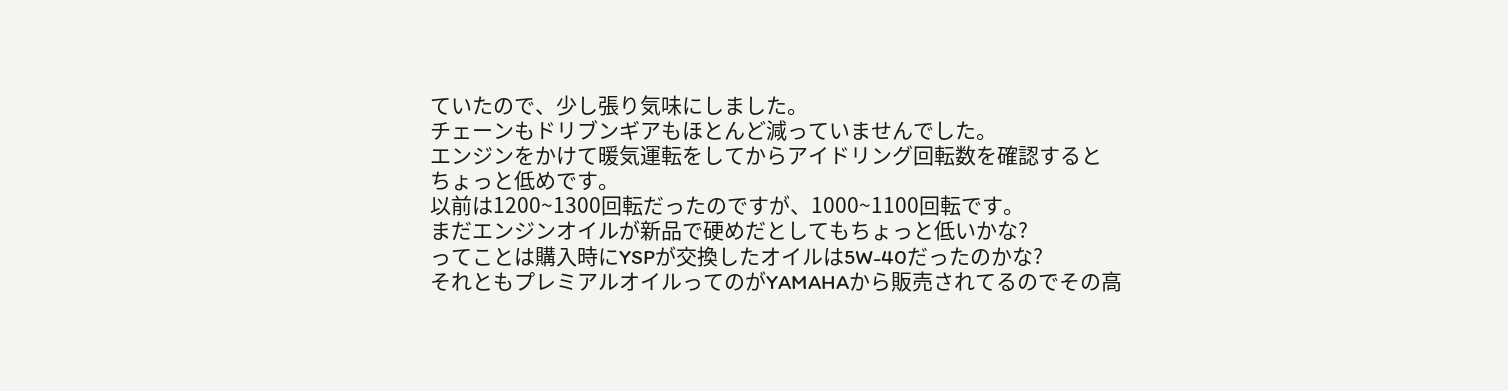ていたので、少し張り気味にしました。
チェーンもドリブンギアもほとんど減っていませんでした。
エンジンをかけて暖気運転をしてからアイドリング回転数を確認するとちょっと低めです。
以前は1200~1300回転だったのですが、1000~1100回転です。
まだエンジンオイルが新品で硬めだとしてもちょっと低いかな?
ってことは購入時にYSPが交換したオイルは5W-40だったのかな?
それともプレミアルオイルってのがYAMAHAから販売されてるのでその高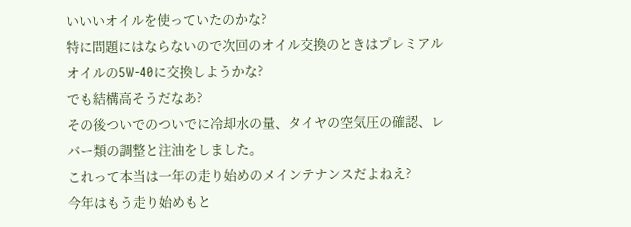いいいオイルを使っていたのかな?
特に問題にはならないので次回のオイル交換のときはプレミアルオイルの5W-40に交換しようかな?
でも結構高そうだなあ?
その後ついでのついでに冷却水の量、タイヤの空気圧の確認、レバー類の調整と注油をしました。
これって本当は一年の走り始めのメインテナンスだよねえ?
今年はもう走り始めもと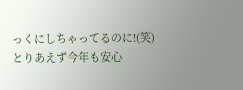っくにしちゃってるのに!(笑)
とりあえず今年も安心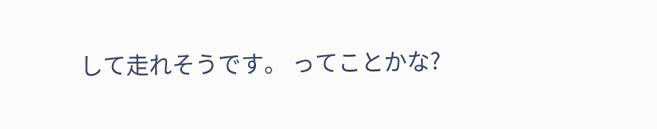して走れそうです。 ってことかな?